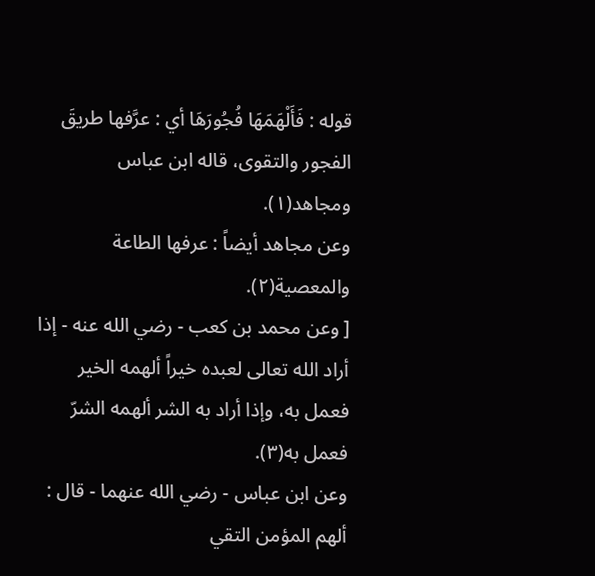قوله : فَأَلْهَمَهَا فُجُورَهَا أي : عرَّفها طريقَ الفجور والتقوى، قاله ابن عباس ومجاهد(١).
وعن مجاهد أيضاً : عرفها الطاعة والمعصية(٢).
[ وعن محمد بن كعب - رضي الله عنه - إذا أراد الله تعالى لعبده خيراً ألهمه الخير فعمل به، وإذا أراد به الشر ألهمه الشرّ فعمل به(٣).
وعن ابن عباس - رضي الله عنهما - قال : ألهم المؤمن التقي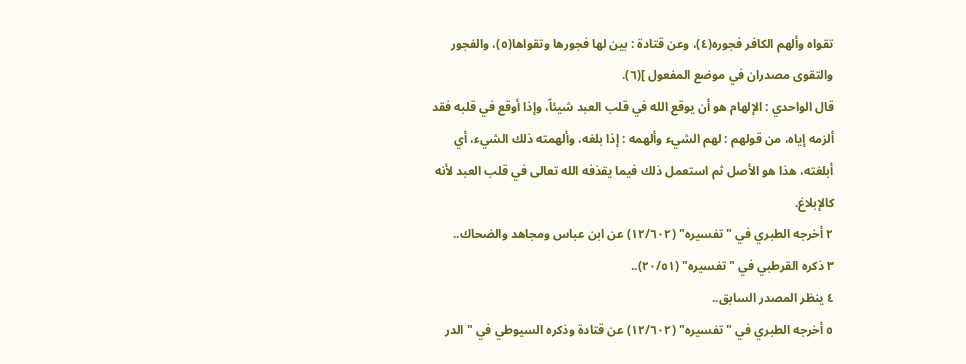تقواه وألهم الكافر فجوره(٤)، وعن قتادة : بين لها فجورها وتقواها(٥)، والفجور والتقوى مصدران في موضع المفعول ](٦).
قال الواحدي : الإلهام هو أن يوقع الله في قلب العبد شيئاً، وإذا أوقع في قلبه فقد ألزمه إياه، من قولهم : لهم الشيء وألهمه : إذا بلغه، وألهمته ذلك الشيء، أي أبلغته، هذا هو الأصل ثم استعمل ذلك فيما يقذفه الله تعالى في قلب العبد لأنه كالإبلاغ.
٢ أخرجه الطبري في "تفسيره" (١٢/٦٠٢) عن ابن عباس ومجاهد والضحاك..
٣ ذكره القرطبي في "تفسيره" (٢٠/٥١)..
٤ ينظر المصدر السابق..
٥ أخرجه الطبري في "تفسيره" (١٢/٦٠٢) عن قتادة وذكره السيوطي في "الدر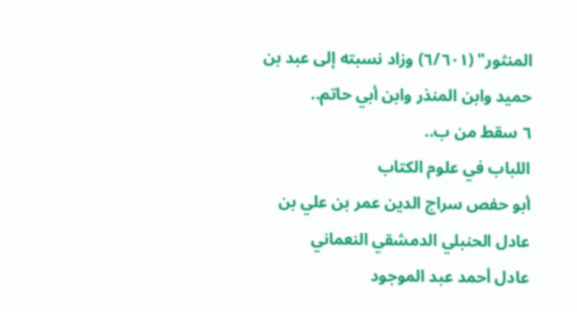المنثور" (٦/٦٠١) وزاد نسبته إلى عبد بن حميد وابن المنذر وابن أبي حاتم..
٦ سقط من ب..
اللباب في علوم الكتاب
أبو حفص سراج الدين عمر بن علي بن عادل الحنبلي الدمشقي النعماني
عادل أحمد عبد الموجود